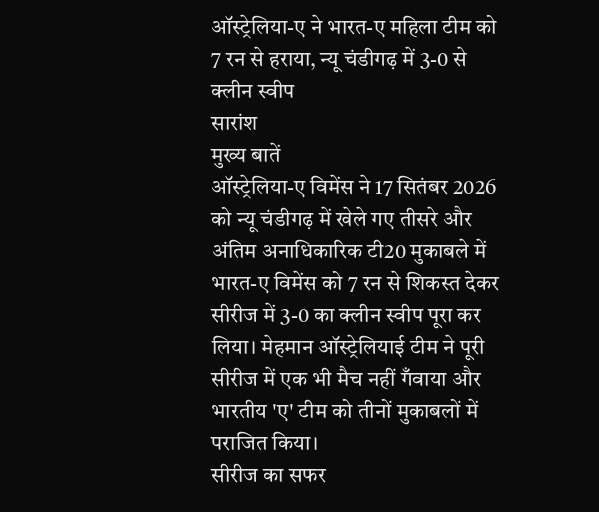ऑस्ट्रेलिया-ए ने भारत-ए महिला टीम को 7 रन से हराया, न्यू चंडीगढ़ में 3-0 से क्लीन स्वीप
सारांश
मुख्य बातें
ऑस्ट्रेलिया-ए विमेंस ने 17 सितंबर 2026 को न्यू चंडीगढ़ में खेले गए तीसरे और अंतिम अनाधिकारिक टी20 मुकाबले में भारत-ए विमेंस को 7 रन से शिकस्त देकर सीरीज में 3-0 का क्लीन स्वीप पूरा कर लिया। मेहमान ऑस्ट्रेलियाई टीम ने पूरी सीरीज में एक भी मैच नहीं गँवाया और भारतीय 'ए' टीम को तीनों मुकाबलों में पराजित किया।
सीरीज का सफर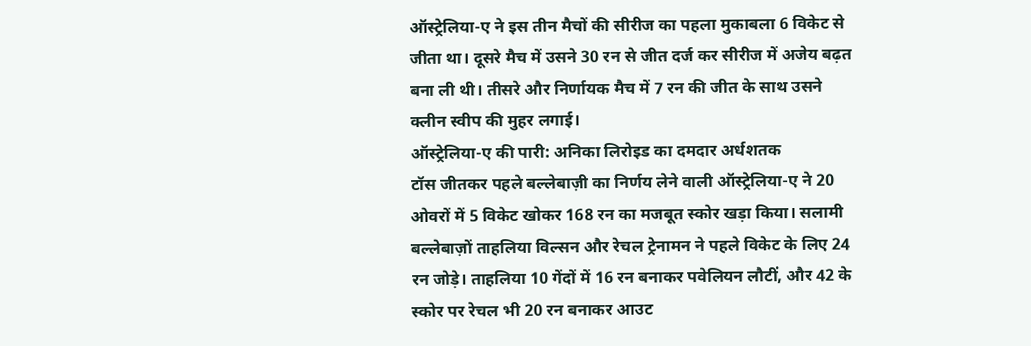ऑस्ट्रेलिया-ए ने इस तीन मैचों की सीरीज का पहला मुकाबला 6 विकेट से जीता था। दूसरे मैच में उसने 30 रन से जीत दर्ज कर सीरीज में अजेय बढ़त बना ली थी। तीसरे और निर्णायक मैच में 7 रन की जीत के साथ उसने क्लीन स्वीप की मुहर लगाई।
ऑस्ट्रेलिया-ए की पारी: अनिका लिरोइड का दमदार अर्धशतक
टॉस जीतकर पहले बल्लेबाज़ी का निर्णय लेने वाली ऑस्ट्रेलिया-ए ने 20 ओवरों में 5 विकेट खोकर 168 रन का मजबूत स्कोर खड़ा किया। सलामी बल्लेबाज़ों ताहलिया विल्सन और रेचल ट्रेनामन ने पहले विकेट के लिए 24 रन जोड़े। ताहलिया 10 गेंदों में 16 रन बनाकर पवेलियन लौटीं, और 42 के स्कोर पर रेचल भी 20 रन बनाकर आउट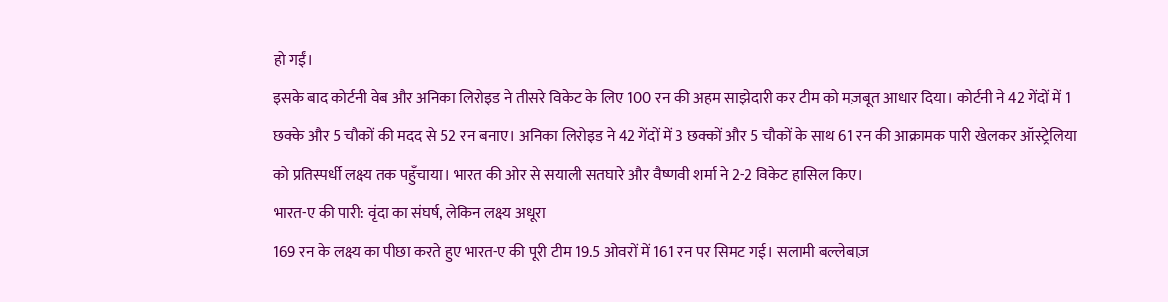हो गईं।
इसके बाद कोर्टनी वेब और अनिका लिरोइड ने तीसरे विकेट के लिए 100 रन की अहम साझेदारी कर टीम को मज़बूत आधार दिया। कोर्टनी ने 42 गेंदों में 1 छक्के और 5 चौकों की मदद से 52 रन बनाए। अनिका लिरोइड ने 42 गेंदों में 3 छक्कों और 5 चौकों के साथ 61 रन की आक्रामक पारी खेलकर ऑस्ट्रेलिया को प्रतिस्पर्धी लक्ष्य तक पहुँचाया। भारत की ओर से सयाली सतघारे और वैष्णवी शर्मा ने 2-2 विकेट हासिल किए।
भारत-ए की पारी: वृंदा का संघर्ष, लेकिन लक्ष्य अधूरा
169 रन के लक्ष्य का पीछा करते हुए भारत-ए की पूरी टीम 19.5 ओवरों में 161 रन पर सिमट गई। सलामी बल्लेबाज़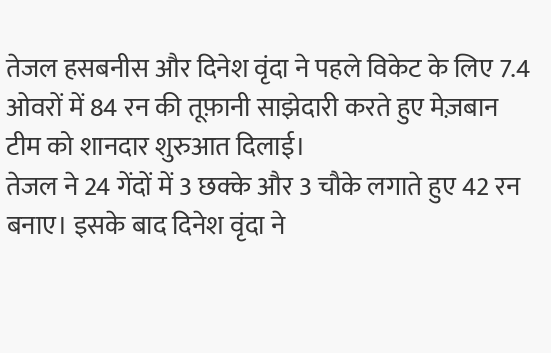तेजल हसबनीस और दिनेश वृंदा ने पहले विकेट के लिए 7.4 ओवरों में 84 रन की तूफ़ानी साझेदारी करते हुए मेज़बान टीम को शानदार शुरुआत दिलाई।
तेजल ने 24 गेंदों में 3 छक्के और 3 चौके लगाते हुए 42 रन बनाए। इसके बाद दिनेश वृंदा ने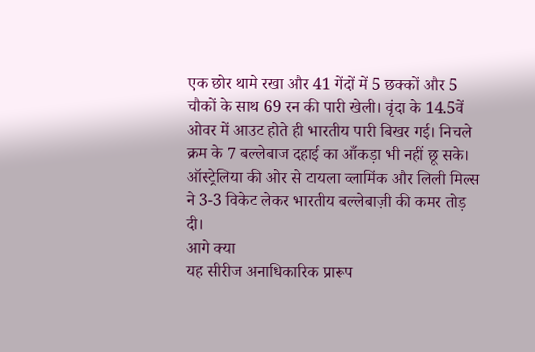एक छोर थामे रखा और 41 गेंदों में 5 छक्कों और 5 चौकों के साथ 69 रन की पारी खेली। वृंदा के 14.5वें ओवर में आउट होते ही भारतीय पारी बिखर गई। निचले क्रम के 7 बल्लेबाज दहाई का आँकड़ा भी नहीं छू सके। ऑस्ट्रेलिया की ओर से टायला व्लामिंक और लिली मिल्स ने 3-3 विकेट लेकर भारतीय बल्लेबाज़ी की कमर तोड़ दी।
आगे क्या
यह सीरीज अनाधिकारिक प्रारूप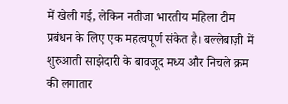में खेली गई, लेकिन नतीजा भारतीय महिला टीम प्रबंधन के लिए एक महत्वपूर्ण संकेत है। बल्लेबाज़ी में शुरुआती साझेदारी के बावजूद मध्य और निचले क्रम की लगातार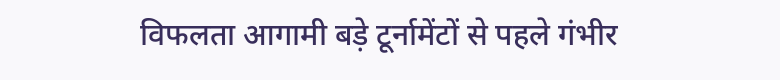विफलता आगामी बड़े टूर्नामेंटों से पहले गंभीर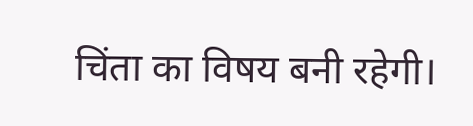चिंता का विषय बनी रहेगी।